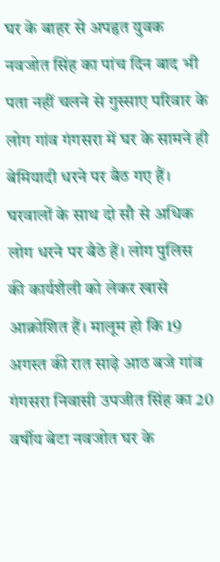घर के बाहर से अपहृत युवक नवजोत सिंह का पांच दिन बाद भी पता नहीं चलने से गुस्साए परिवार के लोग गांव गंगसरा में घर के सामने ही बेमियादी धरने पर बैठ गए हैं। घरवालों के साथ दो सौ से अधिक लोग धरने पर बैठे हैं। लोग पुलिस की कार्यशैली को लेकर खासे आक्रोशित हैं। मालूम हो कि 19 अगस्त की रात साढ़े आठ बजे गांव गंगसरा निवासी उपजीत सिंह का 20 वर्षीय बेटा नवजोत घर के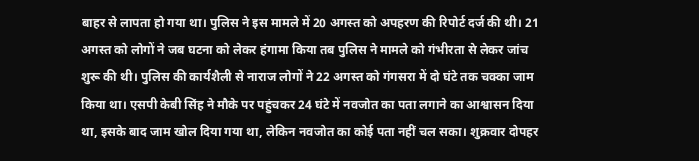बाहर से लापता हो गया था। पुलिस ने इस मामले में 20 अगस्त को अपहरण की रिपोर्ट दर्ज की थी। 21 अगस्त को लोगों ने जब घटना को लेकर हंगामा किया तब पुलिस ने मामले को गंभीरता से लेकर जांच शुरू की थी। पुलिस की कार्यशैली से नाराज लोगों ने 22 अगस्त को गंगसरा में दो घंटे तक चक्का जाम किया था। एसपी केबी सिंह ने मौके पर पहुंचकर 24 घंटे में नवजोत का पता लगाने का आश्वासन दिया था, इसके बाद जाम खोल दिया गया था, लेकिन नवजोत का कोई पता नहीं चल सका। शुक्रवार दोपहर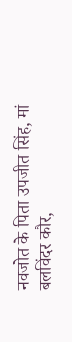नवजोत के पिता उपजीत सिंह, मां बलविंदर कौर,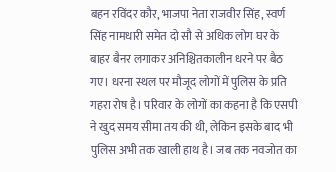बहन रविंदर कौर, भाजपा नेता राजवीर सिंह, स्वर्ण सिंह नामधारी समेत दो सौ से अधिक लोग घर के बाहर बैनर लगाकर अनिश्चितकालीन धरने पर बैठ गए। धरना स्थल पर मौजूद लोगों में पुलिस के प्रति गहरा रोष है। परिवार के लोगों का कहना है कि एसपी ने खुद समय सीमा तय की थी, लेकिन इसके बाद भी पुलिस अभी तक खाली हाथ है। जब तक नवजोत का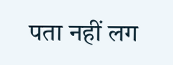पता नहीं लग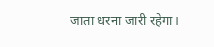जाता धरना जारी रहेगा।